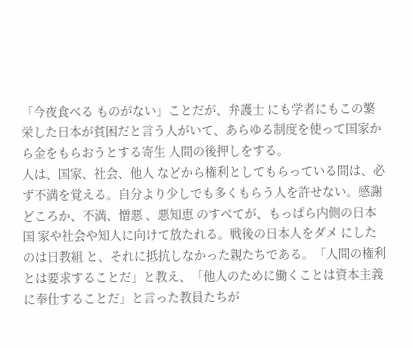「今夜食べる ものがない」ことだが、弁護士 にも学者にもこの繁栄した日本が貧困だと言う人がいて、あらゆる制度を使って国家から金をもらおうとする寄生 人間の後押しをする。
人は、国家、社会、他人 などから権利としてもらっている間は、必ず不満を覚える。自分より少しでも多くもらう人を許せない。感謝どころか、不満、憎悪 、悪知恵 のすべてが、もっぱら内側の日本国 家や社会や知人に向けて放たれる。戦後の日本人をダメ にしたのは日教組 と、それに抵抗しなかった親たちである。「人間の権利 とは要求することだ」と教え、「他人のために働くことは資本主義 に奉仕することだ」と言った教員たちが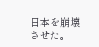日本を崩壊 させた。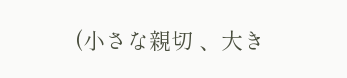(小さな親切 、大き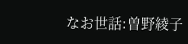なお世話:曽野綾子